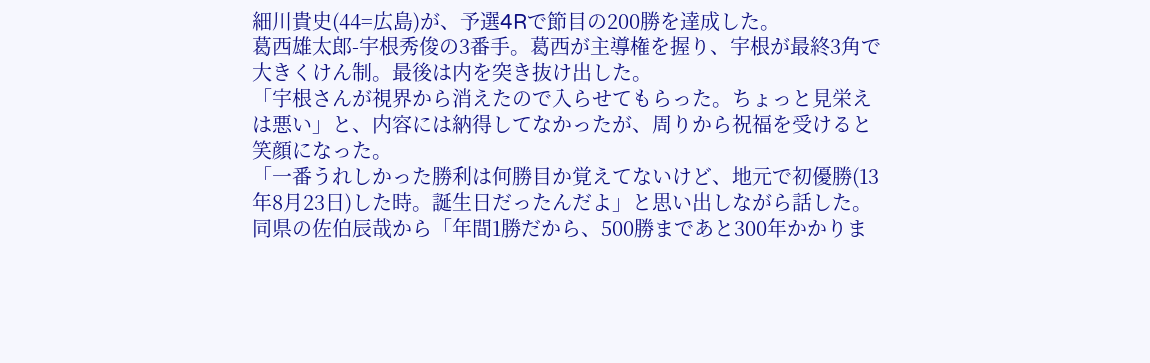細川貴史(44=広島)が、予選4Rで節目の200勝を達成した。
葛西雄太郎-宇根秀俊の3番手。葛西が主導権を握り、宇根が最終3角で大きくけん制。最後は内を突き抜け出した。
「宇根さんが視界から消えたので入らせてもらった。ちょっと見栄えは悪い」と、内容には納得してなかったが、周りから祝福を受けると笑顔になった。
「一番うれしかった勝利は何勝目か覚えてないけど、地元で初優勝(13年8月23日)した時。誕生日だったんだよ」と思い出しながら話した。
同県の佐伯辰哉から「年間1勝だから、500勝まであと300年かかりま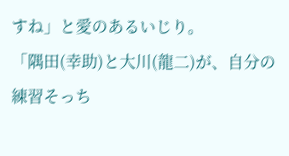すね」と愛のあるいじり。
「隅田(幸助)と大川(龍二)が、自分の練習そっち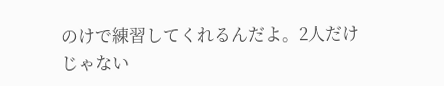のけで練習してくれるんだよ。2人だけじゃない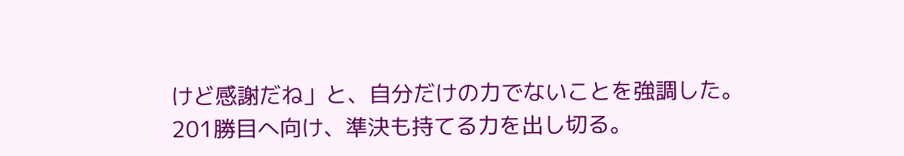けど感謝だね」と、自分だけの力でないことを強調した。
201勝目へ向け、準決も持てる力を出し切る。